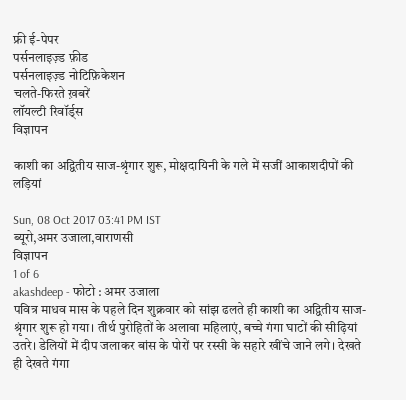फ्री ई-पेपर
पर्सनलाइज़्ड फ़ीड
पर्सनलाइज़्ड नोटिफ़िकेशन
चलते-फिरते ख़बरें
लॉयल्टी रिवॉर्ड्स
विज्ञापन

काशी का अद्वितीय साज-श्रृंगार शुरू, मोक्षदायिनी के गले में सजीं आकाशदीपों की लड़ियां

Sun, 08 Oct 2017 03:41 PM IST
ब्यूरो,अमर उजाला,वाराणसी
विज्ञापन
1 of 6
akashdeep - फोटो : अमर उजाला
पवित्र माधव मास के पहले दिन शुक्रवार को सांझ ढलते ही काशी का अद्वितीय साज-श्रृंगार शुरू हो गया। तीर्थ पुरोहितों के अलावा महिलाएं, बच्चे गंगा घाटों की सीढ़ियां उतरे। डेलियों में दीप जलाकर बांस के पोरों पर रस्सी के सहारे खींचे जाने लगे। देखते ही देखते गंगा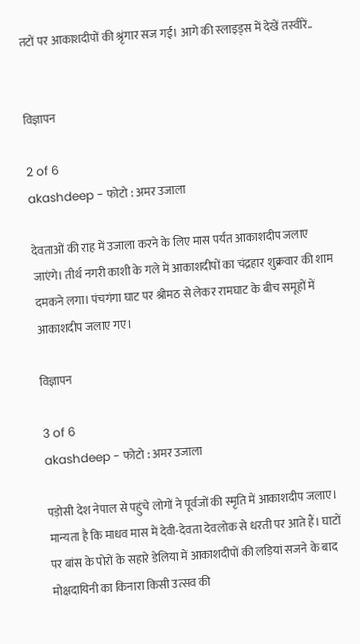तटों पर आकाशदीपों की श्रृंगार सज गई। आगे की स्लाइड्स में देखें तस्वीरें..


विज्ञापन

2 of 6
akashdeep - फोटो : अमर उजाला

देवताओं की राह में उजाला करने के लिए मास पर्यंत आकाशदीप जलाए जाएंगे। तीर्थ नगरी काशी के गले में आकाशदीपों का चंद्रहार शुक्रवार की शाम दमकने लगा। पंचगंगा घाट पर श्रीमठ से लेकर रामघाट के बीच समूहों में आकाशदीप जलाए गए।

विज्ञापन

3 of 6
akashdeep - फोटो : अमर उजाला

पड़ोसी देश नेपाल से पहुंचे लोगों ने पूर्वजों की स्मृति में आकाशदीप जलाए। मान्यता है कि माधव मास में देवी-देवता देवलोक से धरती पर आते हैं। घाटों पर बांस के पोरों के सहारे डेलिया में आकाशदीपों की लड़ियां सजने के बाद मोक्षदायिनी का किनारा किसी उत्सव की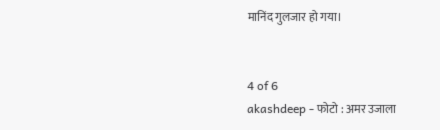मानिंद गुलजार हो गया।


4 of 6
akashdeep - फोटो : अमर उजाला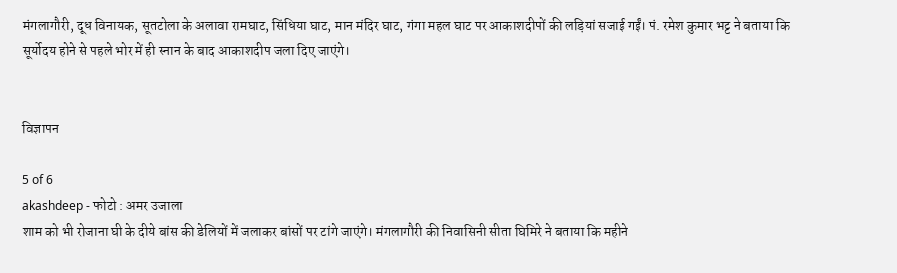मंगलागौरी, दूध विनायक, सूतटोला के अलावा रामघाट, सिंधिया घाट, मान मंदिर घाट, गंगा महल घाट पर आकाशदीपों की लड़ियां सजाई गईं। पं. रमेश कुमार भट्ट ने बताया कि सूर्योदय होने से पहले भोर में ही स्नान के बाद आकाशदीप जला दिए जाएंगे।


विज्ञापन

5 of 6
akashdeep - फोटो : अमर उजाला
शाम को भी रोजाना घी के दीये बांस की डेलियों में जलाकर बांसों पर टांगे जाएंगे। मंगलागौरी की निवासिनी सीता घिमिरे ने बताया कि महीने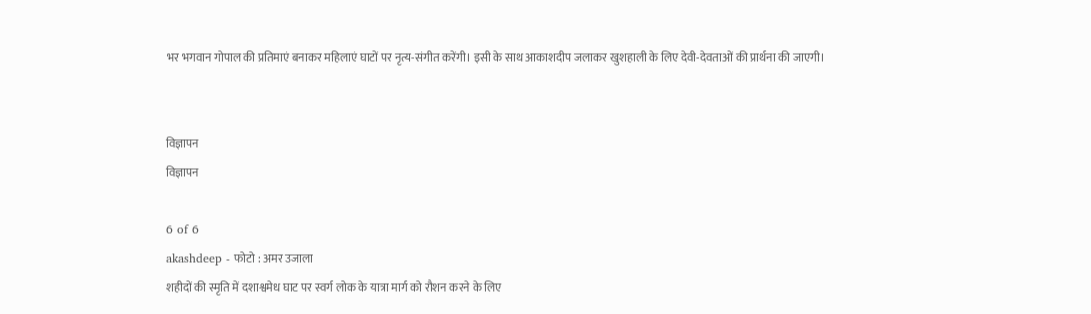भर भगवान गोपाल की प्रतिमाएं बनाकर महिलाएं घाटों पर नृत्य-संगीत करेंगी। इसी के साथ आकाशदीप जलाकर खुशहाली के लिए देवी-देवताओं की प्रार्थना की जाएगी।


विज्ञापन
विज्ञापन

6 of 6
akashdeep - फोटो : अमर उजाला
शहीदों की स्मृति में दशाश्वमेध घाट पर स्वर्ग लोक के यात्रा मार्ग को रौशन करने के लिए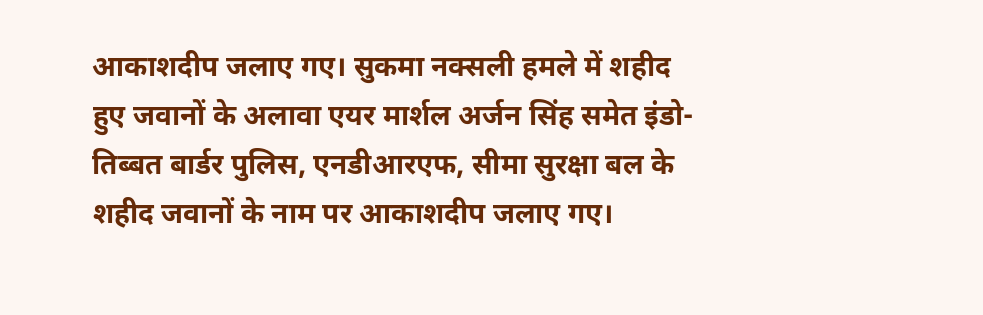आकाशदीप जलाए गए। सुकमा नक्सली हमले में शहीद हुए जवानों के अलावा एयर मार्शल अर्जन सिंह समेत इंडो-तिब्बत बार्डर पुलिस, एनडीआरएफ, सीमा सुरक्षा बल के शहीद जवानों के नाम पर आकाशदीप जलाए गए।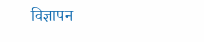विज्ञापन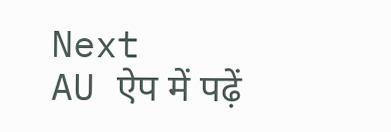Next
AU ऐप में पढ़ें